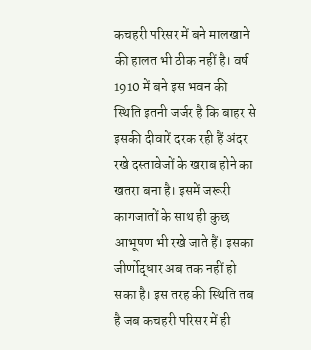कचहरी परिसर में बने मालखाने की हालत भी ठीक नहीं है। वर्ष 1910 में बने इस भवन की स्थिति इतनी जर्जर है कि बाहर से इसकी दीवारें दरक रही हैं अंदर रखे दस्तावेजों के खराब होने का खतरा बना है। इसमें जरूरी कागजातों के साथ ही कुछ आभूषण भी रखे जाते हैं। इसका जीर्णोद्धार अब तक नहीं हो सका है। इस तरह की स्थिति तब है जब कचहरी परिसर में ही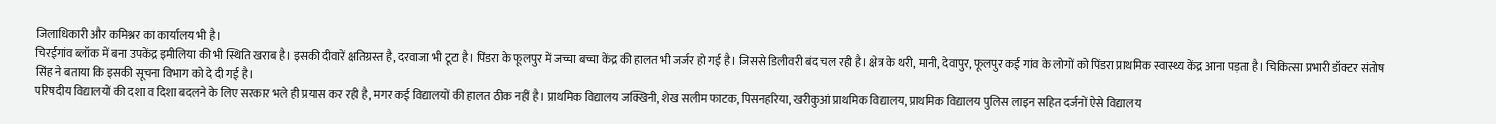जिलाधिकारी और कमिश्नर का कार्यालय भी है।
चिरईगांव ब्लॉक में बना उपकेंद्र इमीलिया की भी स्थिति खराब है। इसकी दीवारें क्षतिग्रस्त है, दरवाजा भी टूटा है। पिंडरा के फूलपुर में जच्चा बच्चा केंद्र की हालत भी जर्जर हो गई है। जिससे डिलीवरी बंद चल रही है। क्षेत्र के थरी, मानी, देवापुर, फूलपुर कई गांव के लोगों को पिंडरा प्राथमिक स्वास्थ्य केंद्र आना पड़ता है। चिकित्सा प्रभारी डॉक्टर संतोष सिंह ने बताया कि इसकी सूचना विभाग को दे दी गई है।
परिषदीय विद्यालयों की दशा व दिशा बदलने के लिए सरकार भले ही प्रयास कर रही है, मगर कई विद्यालयों की हालत ठीक नहीं है। प्राथमिक विद्यालय जक्खिनी, शेख सलीम फाटक, पिसनहरिया, खरीकुआं प्राथमिक विद्यालय, प्राथमिक विद्यालय पुलिस लाइन सहित दर्जनों ऐसे विद्यालय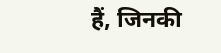हैं, जिनकी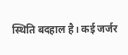स्थिति बदहाल है। कई जर्जर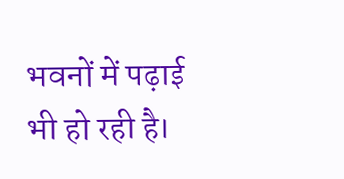भवनों में पढ़ाई भी हो रही है।